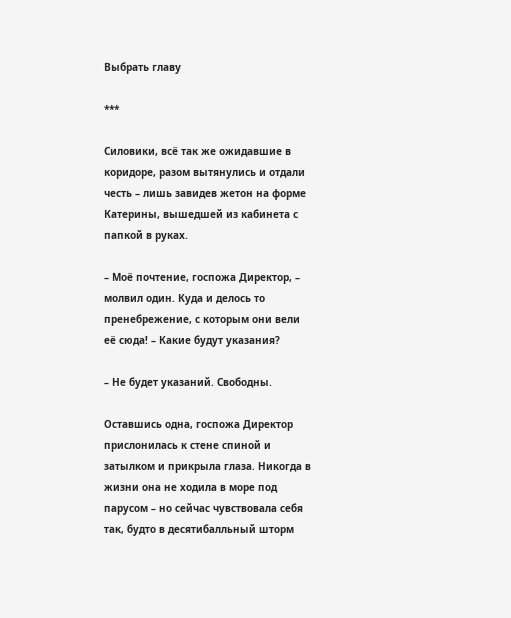Выбрать главу

***

Силовики, всё так же ожидавшие в коридоре, разом вытянулись и отдали честь – лишь завидев жетон на форме Катерины, вышедшей из кабинета с папкой в руках.

– Моё почтение, госпожа Директор, – молвил один. Куда и делось то пренебрежение, с которым они вели её сюда! – Какие будут указания?

– Не будет указаний. Свободны.

Оставшись одна, госпожа Директор прислонилась к стене спиной и затылком и прикрыла глаза. Никогда в жизни она не ходила в море под парусом – но сейчас чувствовала себя так, будто в десятибалльный шторм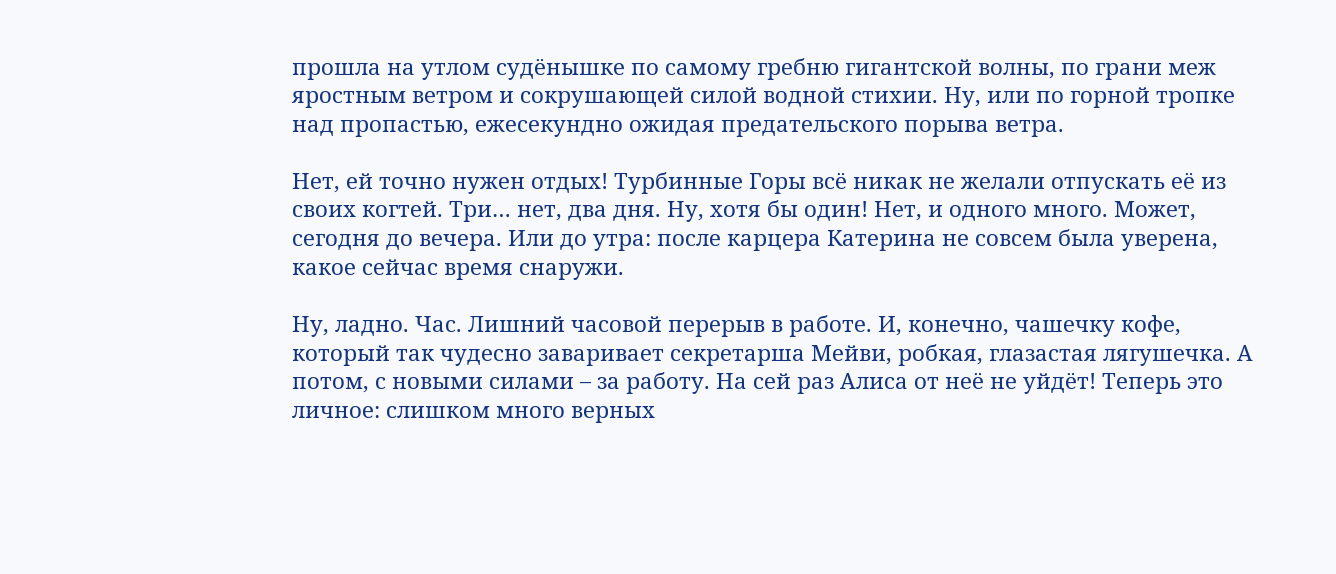прошла на утлом судёнышке по самому гребню гигантской волны, по грани меж яростным ветром и сокрушающей силой водной стихии. Ну, или по горной тропке над пропастью, ежесекундно ожидая предательского порыва ветра.

Нет, ей точно нужен отдых! Турбинные Горы всё никак не желали отпускать её из своих когтей. Три… нет, два дня. Ну, хотя бы один! Нет, и одного много. Может, сегодня до вечера. Или до утра: после карцера Катерина не совсем была уверена, какое сейчас время снаружи.

Ну, ладно. Час. Лишний часовой перерыв в работе. И, конечно, чашечку кофе, который так чудесно заваривает секретарша Мейви, робкая, глазастая лягушечка. А потом, с новыми силами – за работу. На сей раз Алиса от неё не уйдёт! Теперь это личное: слишком много верных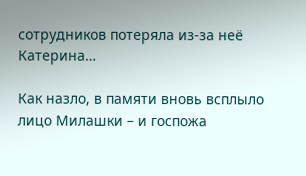сотрудников потеряла из-за неё Катерина…

Как назло, в памяти вновь всплыло лицо Милашки – и госпожа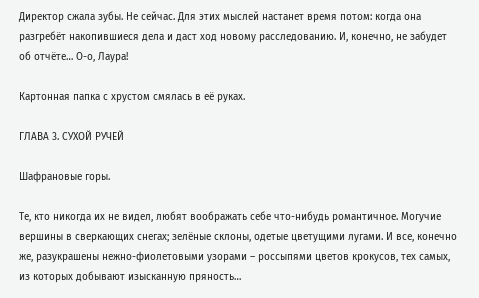Директор сжала зубы. Не сейчас. Для этих мыслей настанет время потом: когда она разгребёт накопившиеся дела и даст ход новому расследованию. И, конечно, не забудет об отчёте… О-о, Лаура!

Картонная папка с хрустом смялась в её руках.

ГЛАВА 3. СУХОЙ РУЧЕЙ

Шафрановые горы.

Те, кто никогда их не видел, любят воображать себе что-нибудь романтичное. Могучие вершины в сверкающих снегах; зелёные склоны, одетые цветущими лугами. И все, конечно же, разукрашены нежно-фиолетовыми узорами – россыпями цветов крокусов, тех самых, из которых добывают изысканную пряность…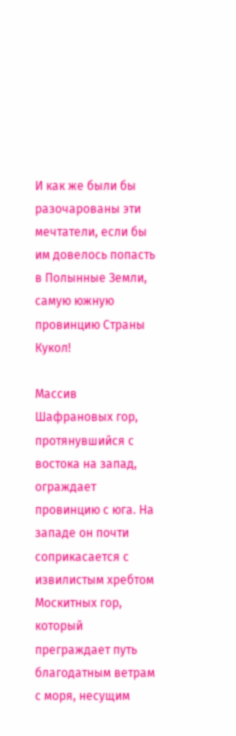И как же были бы разочарованы эти мечтатели, если бы им довелось попасть в Полынные Земли, самую южную провинцию Страны Кукол!

Массив Шафрановых гор, протянувшийся с востока на запад, ограждает провинцию с юга. На западе он почти соприкасается с извилистым хребтом Москитных гор, который преграждает путь благодатным ветрам с моря, несущим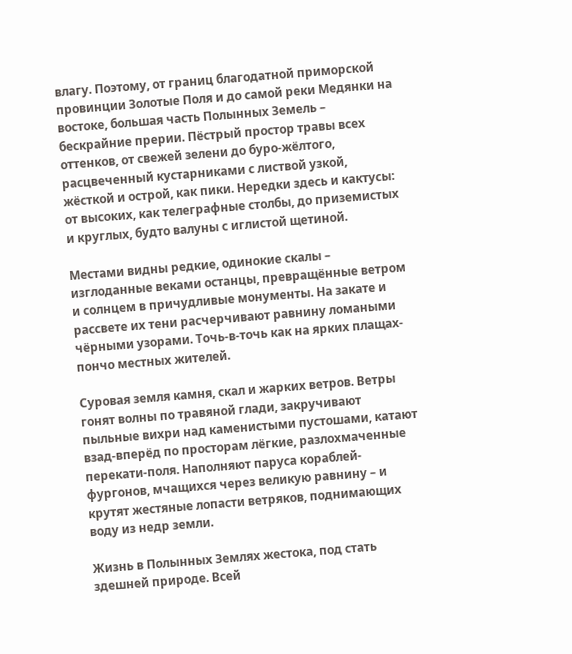влагу. Поэтому, от границ благодатной приморской провинции Золотые Поля и до самой реки Медянки на востоке, большая часть Полынных Земель – бескрайние прерии. Пёстрый простор травы всех оттенков, от свежей зелени до буро-жёлтого, расцвеченный кустарниками с листвой узкой, жёсткой и острой, как пики. Нередки здесь и кактусы: от высоких, как телеграфные столбы, до приземистых и круглых, будто валуны с иглистой щетиной.

Местами видны редкие, одинокие скалы – изглоданные веками останцы, превращённые ветром и солнцем в причудливые монументы. На закате и рассвете их тени расчерчивают равнину ломаными чёрными узорами. Точь-в-точь как на ярких плащах-пончо местных жителей.

Суровая земля камня, скал и жарких ветров. Ветры гонят волны по травяной глади, закручивают пыльные вихри над каменистыми пустошами, катают взад-вперёд по просторам лёгкие, разлохмаченные перекати-поля. Наполняют паруса кораблей-фургонов, мчащихся через великую равнину – и крутят жестяные лопасти ветряков, поднимающих воду из недр земли.

Жизнь в Полынных Землях жестока, под стать здешней природе. Всей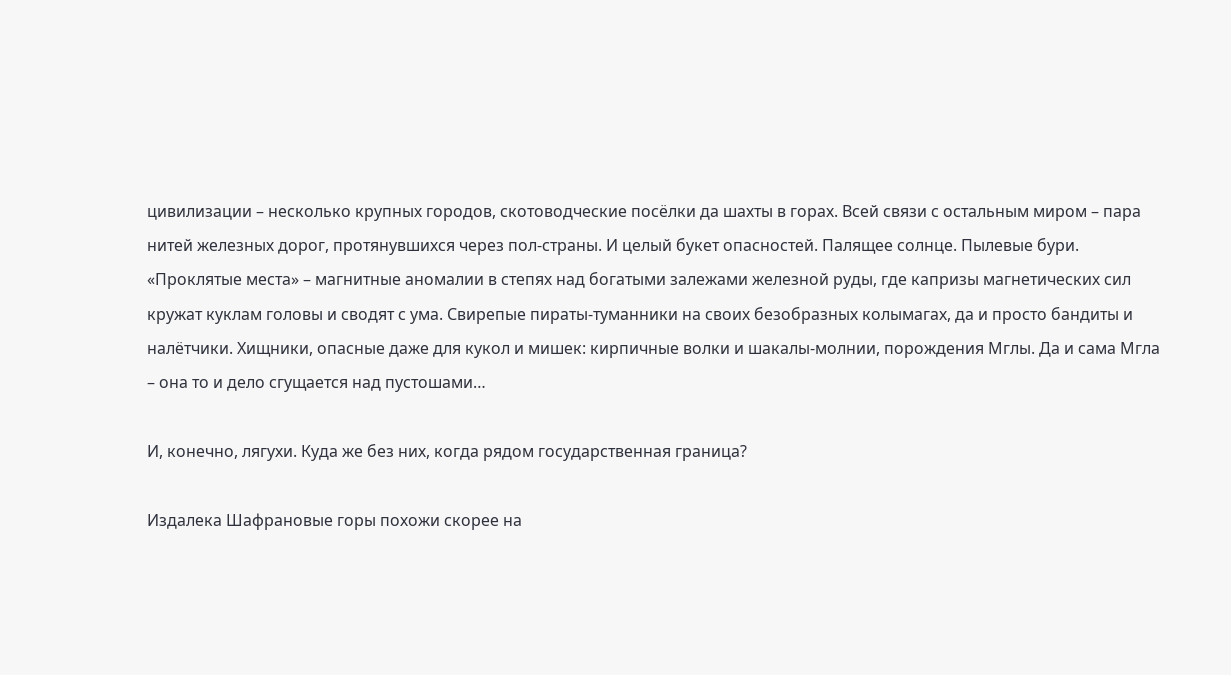цивилизации – несколько крупных городов, скотоводческие посёлки да шахты в горах. Всей связи с остальным миром – пара нитей железных дорог, протянувшихся через пол-страны. И целый букет опасностей. Палящее солнце. Пылевые бури. «Проклятые места» – магнитные аномалии в степях над богатыми залежами железной руды, где капризы магнетических сил кружат куклам головы и сводят с ума. Свирепые пираты-туманники на своих безобразных колымагах, да и просто бандиты и налётчики. Хищники, опасные даже для кукол и мишек: кирпичные волки и шакалы-молнии, порождения Мглы. Да и сама Мгла – она то и дело сгущается над пустошами…

И, конечно, лягухи. Куда же без них, когда рядом государственная граница?

Издалека Шафрановые горы похожи скорее на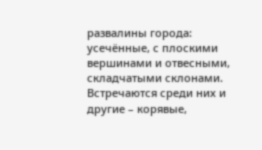развалины города: усечённые, с плоскими вершинами и отвесными, складчатыми склонами. Встречаются среди них и другие – корявые,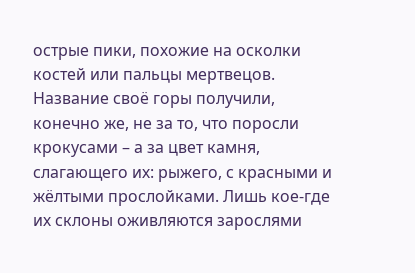острые пики, похожие на осколки костей или пальцы мертвецов. Название своё горы получили, конечно же, не за то, что поросли крокусами – а за цвет камня, слагающего их: рыжего, с красными и жёлтыми прослойками. Лишь кое-где их склоны оживляются зарослями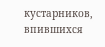кустарников, впившихся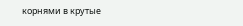корнями в крутые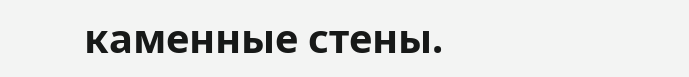каменные стены.